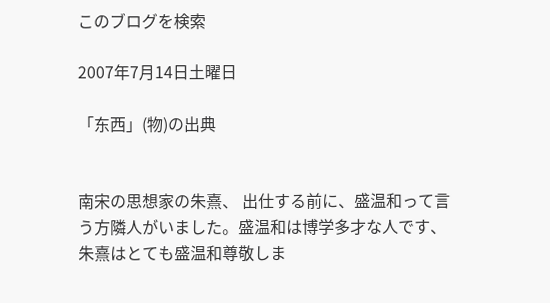このブログを検索

2007年7月14日土曜日

「东西」(物)の出典


南宋の思想家の朱熹、 出仕する前に、盛温和って言う方隣人がいました。盛温和は博学多才な人です、朱熹はとても盛温和尊敬しま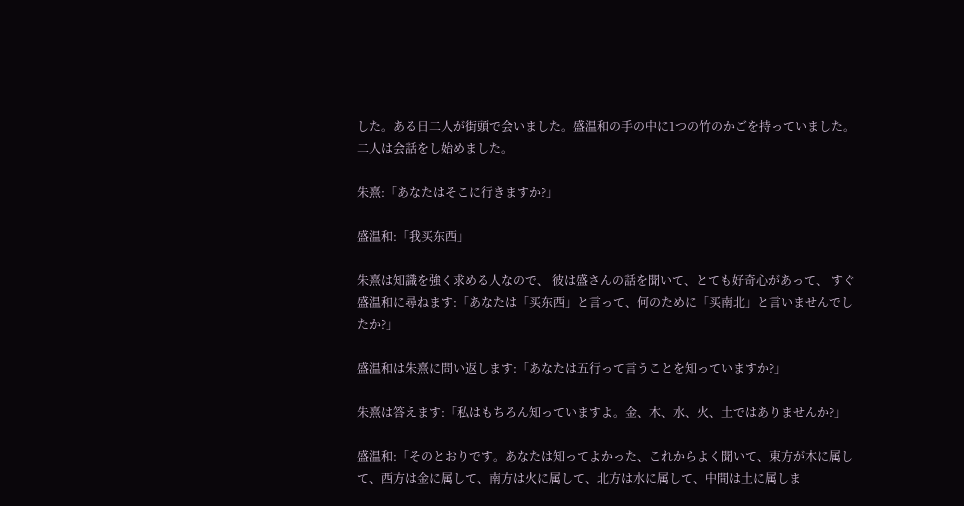した。ある日二人が街頭で会いました。盛温和の手の中に1つの竹のかごを持っていました。 二人は会話をし始めました。

朱熹:「あなたはそこに行きますか?」

盛温和:「我买东西」

朱熹は知識を強く求める人なので、 彼は盛さんの話を聞いて、とても好奇心があって、 すぐ盛温和に尋ねます:「あなたは「买东西」と言って、何のために「买南北」と言いませんでしたか?」

盛温和は朱熹に問い返します:「あなたは五行って言うことを知っていますか?」

朱熹は答えます:「私はもちろん知っていますよ。金、木、水、火、土ではありませんか?」

盛温和:「そのとおりです。あなたは知ってよかった、これからよく聞いて、東方が木に属して、西方は金に属して、南方は火に属して、北方は水に属して、中間は土に属しま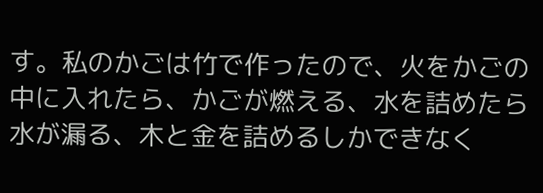す。私のかごは竹で作ったので、火をかごの中に入れたら、かごが燃える、水を詰めたら水が漏る、木と金を詰めるしかできなく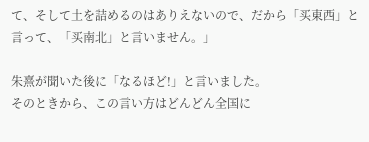て、そして土を詰めるのはありえないので、だから「买東西」と言って、「买南北」と言いません。」

朱熹が聞いた後に「なるほど!」と言いました。
そのときから、この言い方はどんどん全国に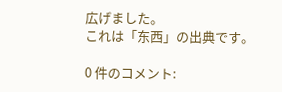広げました。
これは「东西」の出典です。

0 件のコメント: